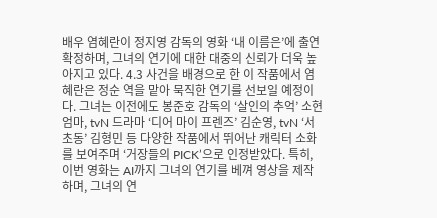배우 염혜란이 정지영 감독의 영화 ‘내 이름은’에 출연 확정하며, 그녀의 연기에 대한 대중의 신뢰가 더욱 높아지고 있다. 4.3 사건을 배경으로 한 이 작품에서 염혜란은 정순 역을 맡아 묵직한 연기를 선보일 예정이다. 그녀는 이전에도 봉준호 감독의 ‘살인의 추억’ 소현 엄마, tvN 드라마 ‘디어 마이 프렌즈’ 김순영, tvN ‘서초동’ 김형민 등 다양한 작품에서 뛰어난 캐릭터 소화를 보여주며 ‘거장들의 PICK’으로 인정받았다. 특히, 이번 영화는 AI까지 그녀의 연기를 베껴 영상을 제작하며, 그녀의 연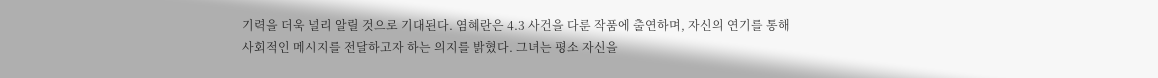기력을 더욱 널리 알릴 것으로 기대된다. 염혜란은 4.3 사건을 다룬 작품에 출연하며, 자신의 연기를 통해 사회적인 메시지를 전달하고자 하는 의지를 밝혔다. 그녀는 평소 자신을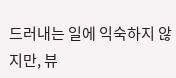드러내는 일에 익숙하지 않지만, 뷰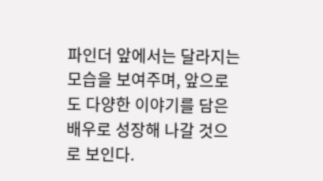파인더 앞에서는 달라지는 모습을 보여주며, 앞으로도 다양한 이야기를 담은 배우로 성장해 나갈 것으로 보인다.